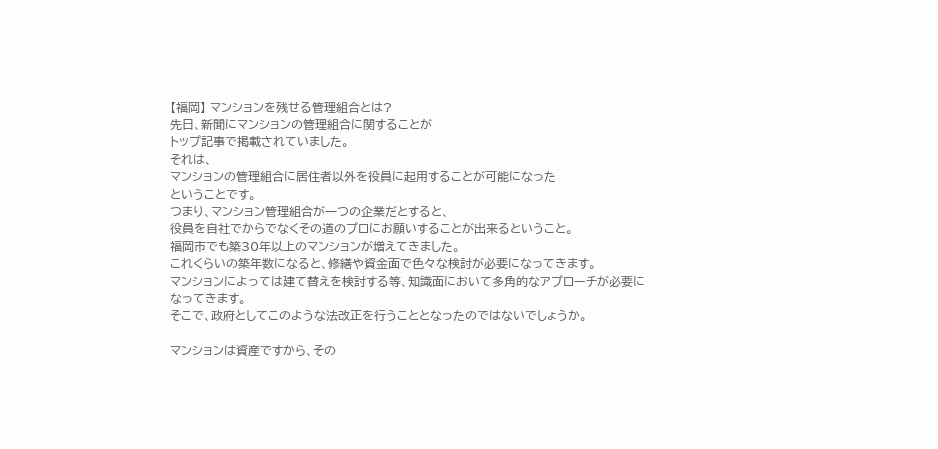【福岡】 マンションを残せる管理組合とは?
先日、新聞にマンションの管理組合に関することが
トップ記事で掲載されていました。
それは、
マンションの管理組合に居住者以外を役員に起用することが可能になった
ということです。
つまり、マンション管理組合が一つの企業だとすると、
役員を自社でからでなくその道のプロにお願いすることが出来るということ。
福岡市でも築30年以上のマンションが増えてきました。
これくらいの築年数になると、修繕や資金面で色々な検討が必要になってきます。
マンションによっては建て替えを検討する等、知識面において多角的なアプローチが必要になってきます。
そこで、政府としてこのような法改正を行うこととなったのではないでしょうか。

マンションは資産ですから、その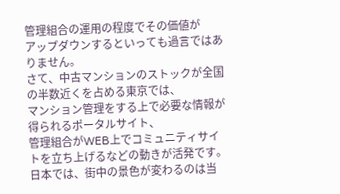管理組合の運用の程度でその価値が
アップダウンするといっても過言ではありません。
さて、中古マンションのストックが全国の半数近くを占める東京では、
マンション管理をする上で必要な情報が得られるポータルサイト、
管理組合がWEB上でコミュニティサイトを立ち上げるなどの動きが活発です。
日本では、街中の景色が変わるのは当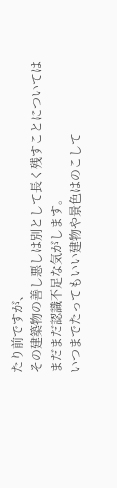たり前ですが、
その建築物の善し悪しは別として長く残すことについては
まだまだ認識不足な気がします。
いつまでたってもいい建物や景色はのこして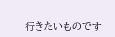行きたいものです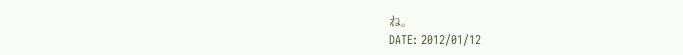ね。
DATE: 2012/01/12